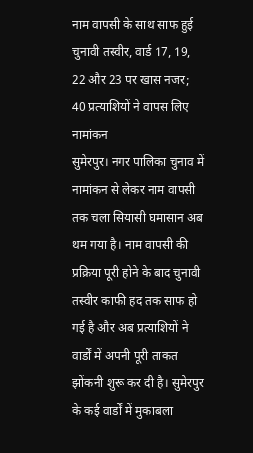नाम वापसी के साथ साफ हुई चुनावी तस्वीर, वार्ड 17, 19, 22 और 23 पर खास नजर; 40 प्रत्याशियों ने वापस लिए नामांकन
सुमेरपुर। नगर पालिका चुनाव में नामांकन से लेकर नाम वापसी तक चला सियासी घमासान अब थम गया है। नाम वापसी की प्रक्रिया पूरी होने के बाद चुनावी तस्वीर काफी हद तक साफ हो गई है और अब प्रत्याशियों ने वार्डों में अपनी पूरी ताकत झोंकनी शुरू कर दी है। सुमेरपुर के कई वार्डों में मुकाबला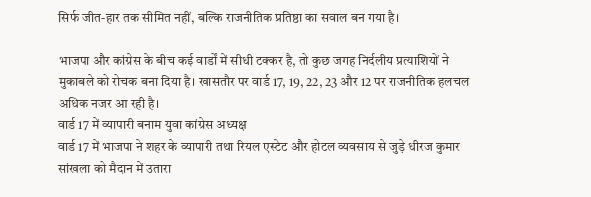सिर्फ जीत-हार तक सीमित नहीं, बल्कि राजनीतिक प्रतिष्ठा का सवाल बन गया है।

भाजपा और कांग्रेस के बीच कई वार्डों में सीधी टक्कर है, तो कुछ जगह निर्दलीय प्रत्याशियों ने मुकाबले को रोचक बना दिया है। खासतौर पर वार्ड 17, 19, 22, 23 और 12 पर राजनीतिक हलचल अधिक नजर आ रही है।
वार्ड 17 में व्यापारी बनाम युवा कांग्रेस अध्यक्ष
वार्ड 17 में भाजपा ने शहर के व्यापारी तथा रियल एस्टेट और होटल व्यवसाय से जुड़े धीरज कुमार सांखला को मैदान में उतारा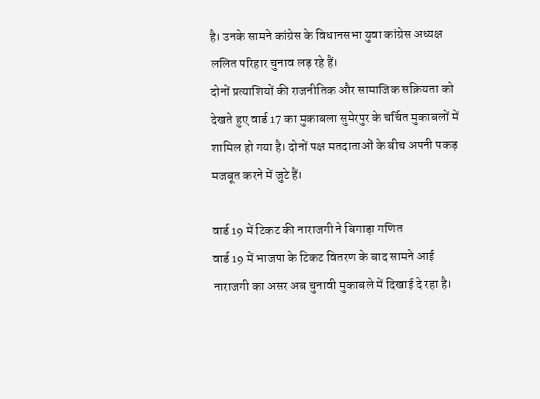है। उनके सामने कांग्रेस के विधानसभा युवा कांग्रेस अध्यक्ष ललित परिहार चुनाव लड़ रहे हैं।
दोनों प्रत्याशियों की राजनीतिक और सामाजिक सक्रियता को देखते हुए वार्ड 17 का मुकाबला सुमेरपुर के चर्चित मुकाबलों में शामिल हो गया है। दोनों पक्ष मतदाताओं के बीच अपनी पकड़ मजबूत करने में जुटे हैं।

वार्ड 19 में टिकट की नाराजगी ने बिगाड़ा गणित
वार्ड 19 में भाजपा के टिकट वितरण के बाद सामने आई नाराजगी का असर अब चुनावी मुकाबले में दिखाई दे रहा है।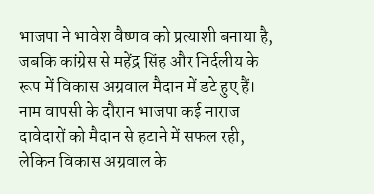भाजपा ने भावेश वैष्णव को प्रत्याशी बनाया है, जबकि कांग्रेस से महेंद्र सिंह और निर्दलीय के रूप में विकास अग्रवाल मैदान में डटे हुए हैं।
नाम वापसी के दौरान भाजपा कई नाराज दावेदारों को मैदान से हटाने में सफल रही, लेकिन विकास अग्रवाल के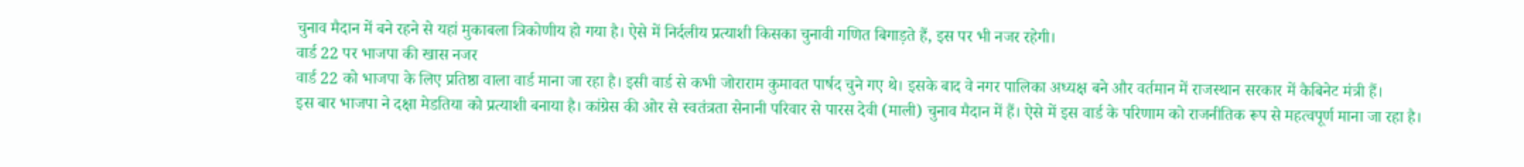चुनाव मैदान में बने रहने से यहां मुकाबला त्रिकोणीय हो गया है। ऐसे में निर्दलीय प्रत्याशी किसका चुनावी गणित बिगाड़ते हैं, इस पर भी नजर रहेगी।
वार्ड 22 पर भाजपा की खास नजर
वार्ड 22 को भाजपा के लिए प्रतिष्ठा वाला वार्ड माना जा रहा है। इसी वार्ड से कभी जोराराम कुमावत पार्षद चुने गए थे। इसके बाद वे नगर पालिका अध्यक्ष बने और वर्तमान में राजस्थान सरकार में कैबिनेट मंत्री हैं।
इस बार भाजपा ने दक्षा मेडतिया को प्रत्याशी बनाया है। कांग्रेस की ओर से स्वतंत्रता सेनानी परिवार से पारस देवी (माली) चुनाव मैदान में हैं। ऐसे में इस वार्ड के परिणाम को राजनीतिक रूप से महत्वपूर्ण माना जा रहा है।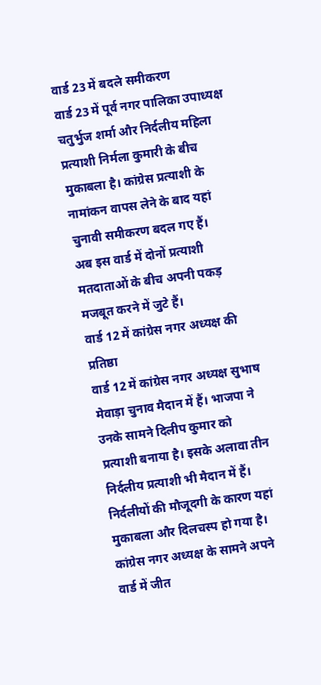वार्ड 23 में बदले समीकरण
वार्ड 23 में पूर्व नगर पालिका उपाध्यक्ष चतुर्भुज शर्मा और निर्दलीय महिला प्रत्याशी निर्मला कुमारी के बीच मुकाबला है। कांग्रेस प्रत्याशी के नामांकन वापस लेने के बाद यहां चुनावी समीकरण बदल गए हैं।
अब इस वार्ड में दोनों प्रत्याशी मतदाताओं के बीच अपनी पकड़ मजबूत करने में जुटे हैं।
वार्ड 12 में कांग्रेस नगर अध्यक्ष की प्रतिष्ठा
वार्ड 12 में कांग्रेस नगर अध्यक्ष सुभाष मेवाड़ा चुनाव मैदान में हैं। भाजपा ने उनके सामने दिलीप कुमार को प्रत्याशी बनाया है। इसके अलावा तीन निर्दलीय प्रत्याशी भी मैदान में हैं।
निर्दलीयों की मौजूदगी के कारण यहां मुकाबला और दिलचस्प हो गया है। कांग्रेस नगर अध्यक्ष के सामने अपने वार्ड में जीत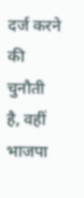दर्ज करने की चुनौती है, वहीं भाजपा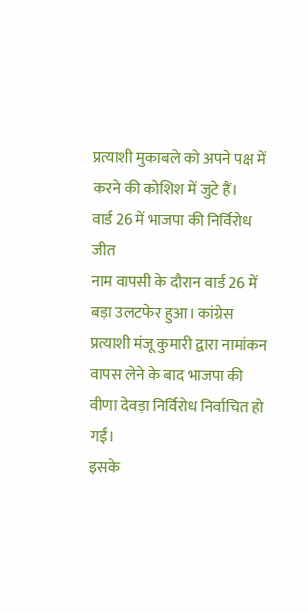प्रत्याशी मुकाबले को अपने पक्ष में करने की कोशिश में जुटे हैं।
वार्ड 26 में भाजपा की निर्विरोध जीत
नाम वापसी के दौरान वार्ड 26 में बड़ा उलटफेर हुआ। कांग्रेस प्रत्याशी मंजू कुमारी द्वारा नामांकन वापस लेने के बाद भाजपा की वीणा देवड़ा निर्विरोध निर्वाचित हो गईं।
इसके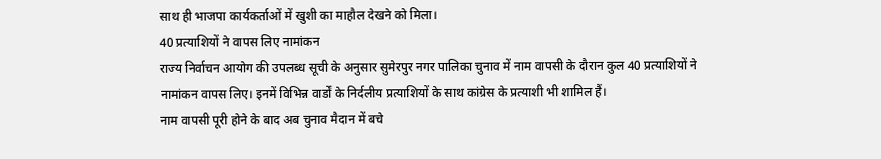साथ ही भाजपा कार्यकर्ताओं में खुशी का माहौल देखने को मिला।
40 प्रत्याशियों ने वापस लिए नामांकन
राज्य निर्वाचन आयोग की उपलब्ध सूची के अनुसार सुमेरपुर नगर पालिका चुनाव में नाम वापसी के दौरान कुल 40 प्रत्याशियों ने नामांकन वापस लिए। इनमें विभिन्न वार्डों के निर्दलीय प्रत्याशियों के साथ कांग्रेस के प्रत्याशी भी शामिल हैं।
नाम वापसी पूरी होने के बाद अब चुनाव मैदान में बचे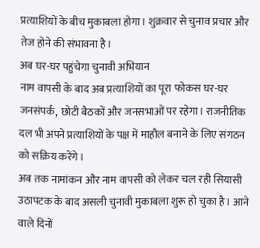प्रत्याशियों के बीच मुकाबला होगा। शुक्रवार से चुनाव प्रचार और तेज होने की संभावना है।
अब घर-घर पहुंचेगा चुनावी अभियान
नाम वापसी के बाद अब प्रत्याशियों का पूरा फोकस घर-घर जनसंपर्क, छोटी बैठकों और जनसभाओं पर रहेगा। राजनीतिक दल भी अपने प्रत्याशियों के पक्ष में माहौल बनाने के लिए संगठन को सक्रिय करेंगे।
अब तक नामांकन और नाम वापसी को लेकर चल रही सियासी उठापटक के बाद असली चुनावी मुकाबला शुरू हो चुका है। आने वाले दिनों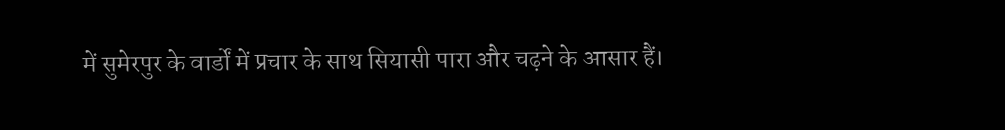में सुमेरपुर के वार्डों में प्रचार के साथ सियासी पारा और चढ़ने के आसार हैं।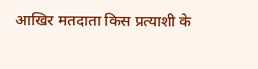आखिर मतदाता किस प्रत्याशी के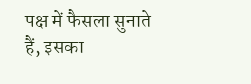पक्ष में फैसला सुनाते हैं, इसका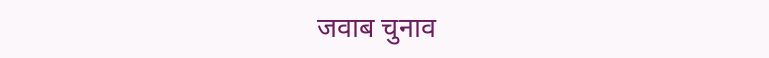जवाब चुनाव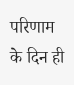परिणाम के दिन ही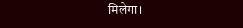मिलेगा।